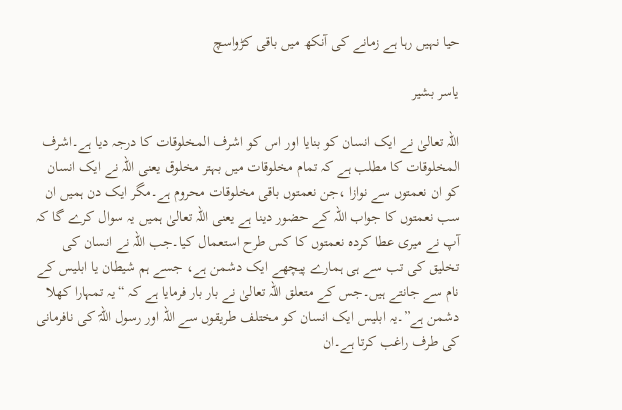حیا نہیں رہا ہے زمانے کی آنکھ میں باقی کڑواسچ

یاسر بشیر

اللہ تعالیٰ نے ایک انسان کو بنایا اور اس کو اشرف المخلوقات کا درجہ دیا ہے۔اشرف المخلوقات کا مطلب ہے کہ تمام مخلوقات میں بہتر مخلوق یعنی اللہ نے ایک انسان کو ان نعمتوں سے نوازا ،جن نعمتوں باقی مخلوقات محروم ہے۔مگر ایک دن ہمیں ان سب نعمتوں کا جواب اللہ کے حضور دینا ہے یعنی اللہ تعالیٰ ہمیں یہ سوال کرے گا کہ آپ نے میری عطا کردہ نعمتوں کا کس طرح استعمال کیا۔جب اللہ نے انسان کی تخلیق کی تب سے ہی ہمارے پیچھے ایک دشمن ہے، جسے ہم شیطان یا ابلیس کے نام سے جانتے ہیں۔جس کے متعلق اللہ تعالیٰ نے بار بار فرمایا ہے کہ “یہ تمہارا کھلا دشمن ہے”۔یہ ابلیس ایک انسان کو مختلف طریقوں سے اللہ اور رسول اللہؐ کی نافرمانی کی طرف راغب کرتا ہے۔ان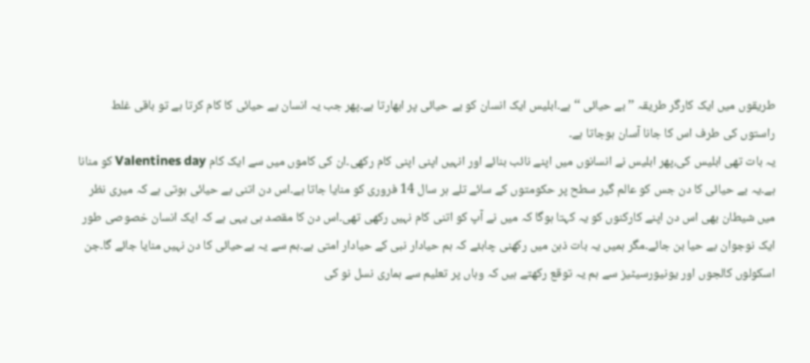طریقوں میں ایک کارگر طریقہ ’’بے حیائی ‘‘ہے۔ابلیس ایک انسان کو بے حیائی پر ابھارتا ہے۔پھر جب یہ انسان بے حیائی کا کام کرتا ہے تو باقی غلط راستوں کی طرف اس کا جانا آسان ہوجاتا ہے۔
یہ بات تھی ابلیس کی،پھر ابلیس نے انسانوں میں اپنے نائب بنائے اور انہیں اپنی اپنی کام رکھی۔ان کی کاموں میں سے ایک کام Valentines day کو منانا ہے۔یہ بے حیائی کا دن جس کو عالم گیر سطح پر حکومتوں کے سائے تلے ہر سال 14 فروری کو منایا جاتا ہے۔اس دن اتنی بے حیائی ہوتی ہے کہ میری نظر میں شیطان بھی اس دن اپنے کارکنوں کو یہ کہتا ہوگا کہ میں نے آپ کو اتنی کام نہیں رکھی تھی۔اس دن کا مقصد ہی یہی ہے کہ ایک انسان خصوصی طور ایک نوجوان بے حیا بن جائے۔مگر ہمیں یہ بات ذہن میں رکھنی چاہئے کہ ہم حیادار نبی کے حیادار امتی ہے۔ہم سے یہ بےحیائی کا دن نہیں منایا جائے گا۔جن اسکولوں کالجوں اور یونیورسیٹیز سے ہم یہ توقع رکھتے ہیں کہ وہاں پر تعلیم سے ہماری نسل نو کی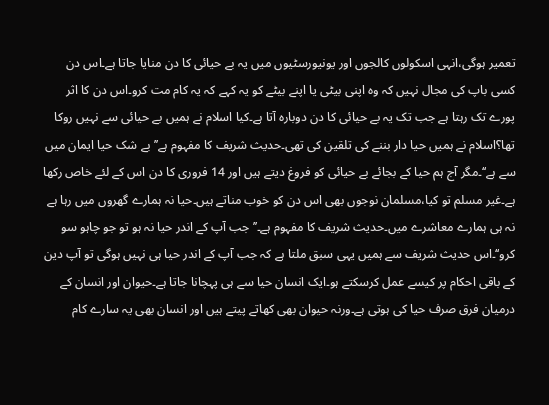تعمیر ہوگی،انہی اسکولوں کالجوں اور یونیورسٹیوں میں یہ بے حیائی کا دن منایا جاتا ہے۔اس دن کسی باپ کی مجال نہیں کہ وہ اپنی بیٹی یا اپنے بیٹے کو یہ کہے کہ یہ کام مت کرو۔اس دن کا اثر پورے تک رہتا ہے جب تک یہ بے حیائی کا دن دوبارہ آتا ہے۔کیا اسلام نے ہمیں بے حیائی سے نہیں روکا تھا؟اسلام نے ہمیں حیا دار بننے کی تلقین کی تھی۔حدیث شریف کا مفہوم ہے’’بے شک حیا ایمان میں سے ہے‘‘۔مگر آج ہم حیا کے بجائے بے حیائی کو فروغ دیتے ہیں اور 14 فروری کا دن اس کے لئے خاص رکھا ہے۔غیر مسلم تو کیا،مسلمان نوجوں بھی اس دن کو خوب مناتے ہیں۔حیا نہ ہمارے گھروں میں رہا ہے نہ ہی ہمارے معاشرے میں۔حدیث شریف کا مفہوم ہے۔’’جب آپ کے اندر حیا نہ ہو تو جو چاہو سو کرو‘‘۔اس حدیث شریف سے ہمیں یہی سبق ملتا ہے کہ جب آپ کے اندر حیا ہی نہیں ہوگی تو آپ دین کے باقی احکام پر کیسے عمل کرسکتے ہو۔ایک انسان حیا سے ہی پہچانا جاتا ہے۔حیوان اور انسان کے درمیان فرق صرف حیا کی ہوتی ہے۔ورنہ حیوان بھی کھاتے پیتے ہیں اور انسان بھی یہ سارے کام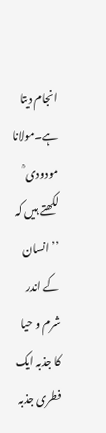انجام دیتا ہے۔مولانا مودودی ؒ لکھتے ہیں کہ ’’انسان کے اندر شرم و حیا کا جذبہ ایک فطری جذبہ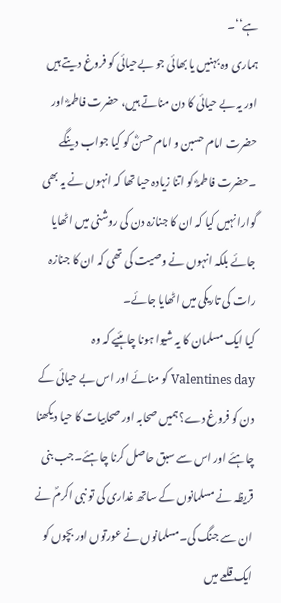ہے‘‘۔
ہماری وہ بہنیں یا بھائی جو بےحیائی کو فروغ دیتے ہیں اور یہ بے حیائی کا دن مناتے ہیں، حضرت فاطمہؓ اور حضرت امام حسبن و امام حسنؓ کو کیا جواب دینگے ۔حضرت فاطمہؓ کو اتنا زیادہ حیا تھا کہ انہوں نے یہ بھی گوارا نہیں کیا کہ ان کا جنازہ دن کی روشنی میں اٹھایا جائے بلکہ انہوں نے وصیت کی تھی کہ ان کا جنازہ رات کی تاریکی میں اٹھایا جائے۔
کیا ایک مسلمان کا یہ شیوا ہونا چاہئیے کہ وہ Valentines day کو منائے اور اس بے حیائی کے دن کو فروغ دے؟ہمیں صحابہ اور صحابیات کا حیا دیکھنا چاہئے اور اس سے سبق حاصل کرنا چاہئے۔جب بنی قریظہ نے مسلمانوں کے ساتھ غداری کی تو نبی اکرمؐ نے ان سے جنگ کی۔مسلمانوں نے عورتوں اور بچوں کو ایک قلعے میں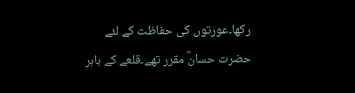رکھا۔عورتوں کی حفاظت کے لئے حضرت حسانؓ مقرر تھے۔قلعے کے باہر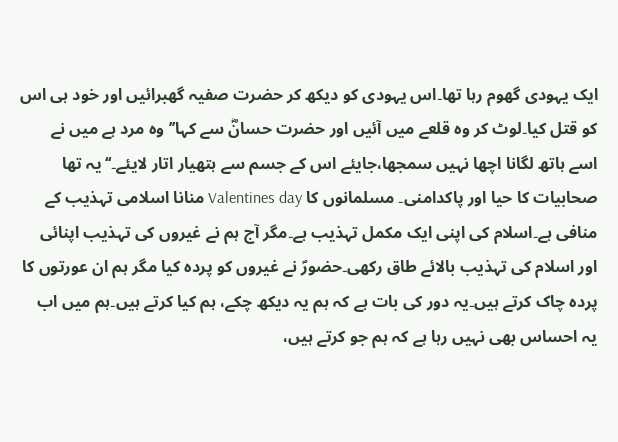ایک یہودی گھوم رہا تھا۔اس یہودی کو دیکھ کر حضرت صفیہ گھبرائیں اور خود ہی اس کو قتل کیا۔لوٹ کر وہ قلعے میں آئیں اور حضرت حسانؓ سے کہا’’وہ مرد ہے میں نے اسے ہاتھ لگانا اچھا نہیں سمجھا،جایئے اس کے جسم سے ہتھیار اتار لایئے۔‘‘یہ تھا صحابیات کا حیا اور پاکدامنی۔ مسلمانوں کا Valentines day منانا اسلامی تہذیب کے منافی ہے۔اسلام کی اپنی ایک مکمل تہذیب ہے۔مگر آج ہم نے غیروں کی تہذیب اپنائی اور اسلام کی تہذیب بالائے طاق رکھی۔حضورؐ نے غیروں کو پردہ کیا مگر ہم ان عورتوں کا پردہ چاک کرتے ہیں۔یہ دور کی بات ہے کہ ہم یہ دیکھ چکے، ہم کیا کرتے ہیں۔ہم میں اب یہ احساس بھی نہیں رہا ہے کہ ہم جو کرتے ہیں،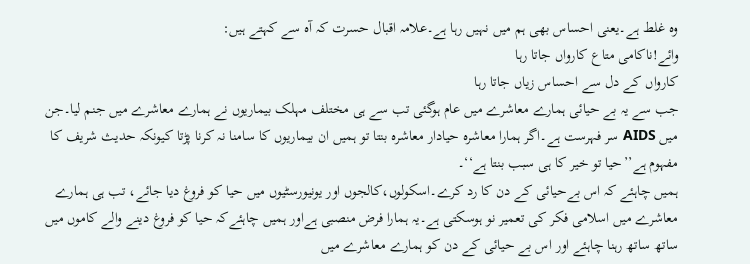وہ غلط ہے۔یعنی احساس بھی ہم میں نہیں رہا ہے۔علامہ اقبال حسرت کہ آہ سے کہتے ہیں:
وائے!ناکامی متاع کارواں جاتا رہا
کارواں کے دل سے احساس زیاں جاتا رہا
جب سے یہ بے حیائی ہمارے معاشرے میں عام ہوگئی تب سے ہی مختلف مہلک بیماریوں نے ہمارے معاشرے میں جنم لیا۔جن میں AIDS سر فہرست ہے۔اگر ہمارا معاشرہ حیادار معاشرہ بنتا تو ہمیں ان بیماریوں کا سامنا نہ کرنا پڑتا کیونکہ حدیث شریف کا مفہوم ہے’’حیا تو خیر کا ہی سبب بنتا ہے‘‘۔
ہمیں چاہئے کہ اس بےحیائی کے دن کا رد کرے۔اسکولوں،کالجوں اور یونیورسٹیوں میں حیا کو فروغ دیا جائے، تب ہی ہمارے معاشرے میں اسلامی فکر کی تعمیر نو ہوسکتی ہے۔یہ ہمارا فرض منصبی ہےاور ہمیں چاہئےکہ حیا کو فروغ دینے والے کاموں میں ساتھ ساتھ رہنا چاہئے اور اس بے حیائی کے دن کو ہمارے معاشرے میں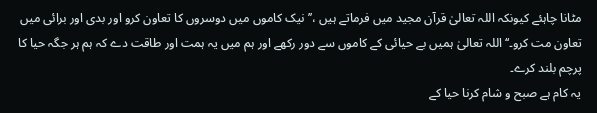مٹانا چاہئے کیونکہ اللہ تعالیٰ قرآن مجید میں فرماتے ہیں ،’’نیک کاموں میں دوسروں کا تعاون کرو اور بدی اور برائی میں تعاون مت کرو۔‘‘ اللہ تعالیٰ ہمیں بے حیائی کے کاموں سے دور رکھے اور ہم میں یہ ہمت اور طاقت دے کہ ہم ہر جگہ حیا کا پرچم بلند کرے۔
یہ کام ہے صبح و شام کرنا حیا کے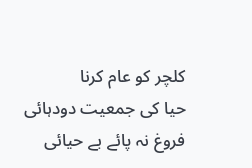کلچر کو عام کرنا
حیا کی جمعیت دودہائی فروغ نہ پائے بے حیائی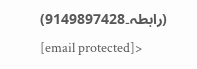(رابطہ۔9149897428)
[email protected]>